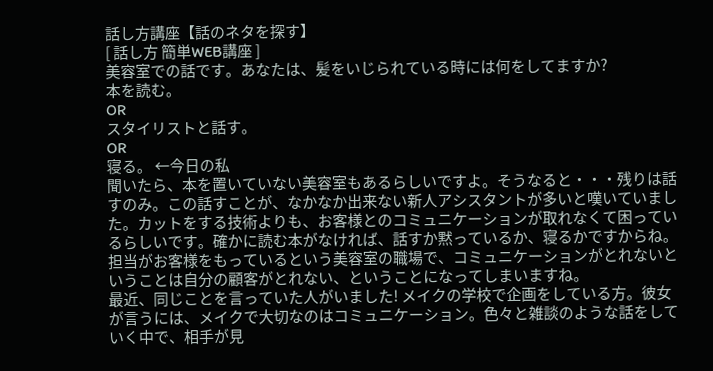話し方講座【話のネタを探す】
[ 話し方 簡単WEB講座 ]
美容室での話です。あなたは、髪をいじられている時には何をしてますか?
本を読む。
OR
スタイリストと話す。
OR
寝る。 ←今日の私
聞いたら、本を置いていない美容室もあるらしいですよ。そうなると・・・残りは話すのみ。この話すことが、なかなか出来ない新人アシスタントが多いと嘆いていました。カットをする技術よりも、お客様とのコミュニケーションが取れなくて困っているらしいです。確かに読む本がなければ、話すか黙っているか、寝るかですからね。担当がお客様をもっているという美容室の職場で、コミュニケーションがとれないということは自分の顧客がとれない、ということになってしまいますね。
最近、同じことを言っていた人がいました! メイクの学校で企画をしている方。彼女が言うには、メイクで大切なのはコミュニケーション。色々と雑談のような話をしていく中で、相手が見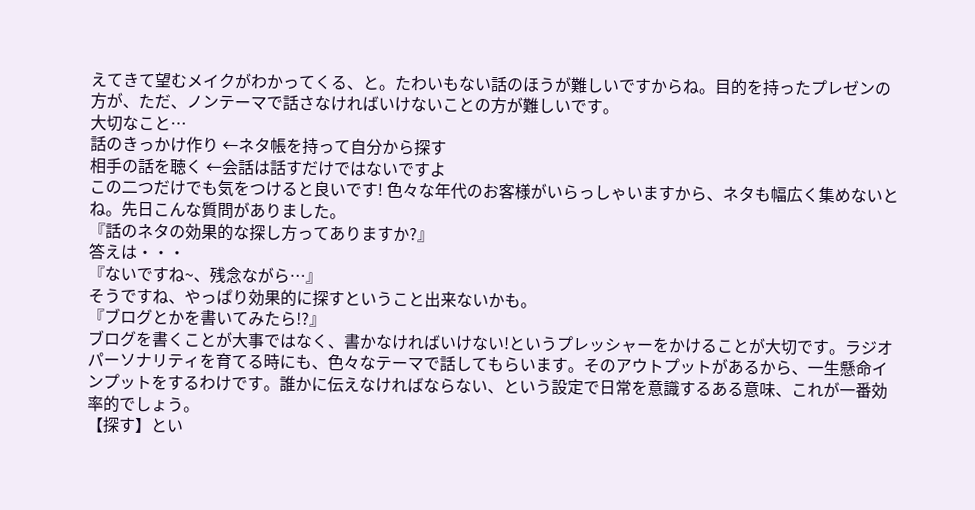えてきて望むメイクがわかってくる、と。たわいもない話のほうが難しいですからね。目的を持ったプレゼンの方が、ただ、ノンテーマで話さなければいけないことの方が難しいです。
大切なこと…
話のきっかけ作り ←ネタ帳を持って自分から探す
相手の話を聴く ←会話は話すだけではないですよ
この二つだけでも気をつけると良いです! 色々な年代のお客様がいらっしゃいますから、ネタも幅広く集めないとね。先日こんな質問がありました。
『話のネタの効果的な探し方ってありますか?』
答えは・・・
『ないですね~、残念ながら…』
そうですね、やっぱり効果的に探すということ出来ないかも。
『ブログとかを書いてみたら!?』
ブログを書くことが大事ではなく、書かなければいけない!というプレッシャーをかけることが大切です。ラジオパーソナリティを育てる時にも、色々なテーマで話してもらいます。そのアウトプットがあるから、一生懸命インプットをするわけです。誰かに伝えなければならない、という設定で日常を意識するある意味、これが一番効率的でしょう。
【探す】とい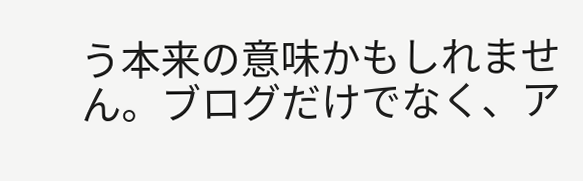う本来の意味かもしれません。ブログだけでなく、ア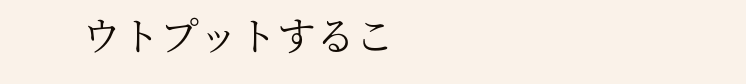ウトプットするこ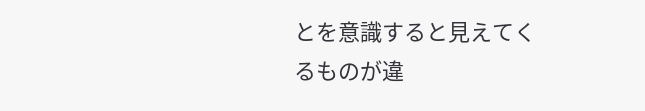とを意識すると見えてくるものが違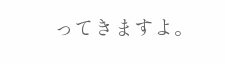ってきますよ。